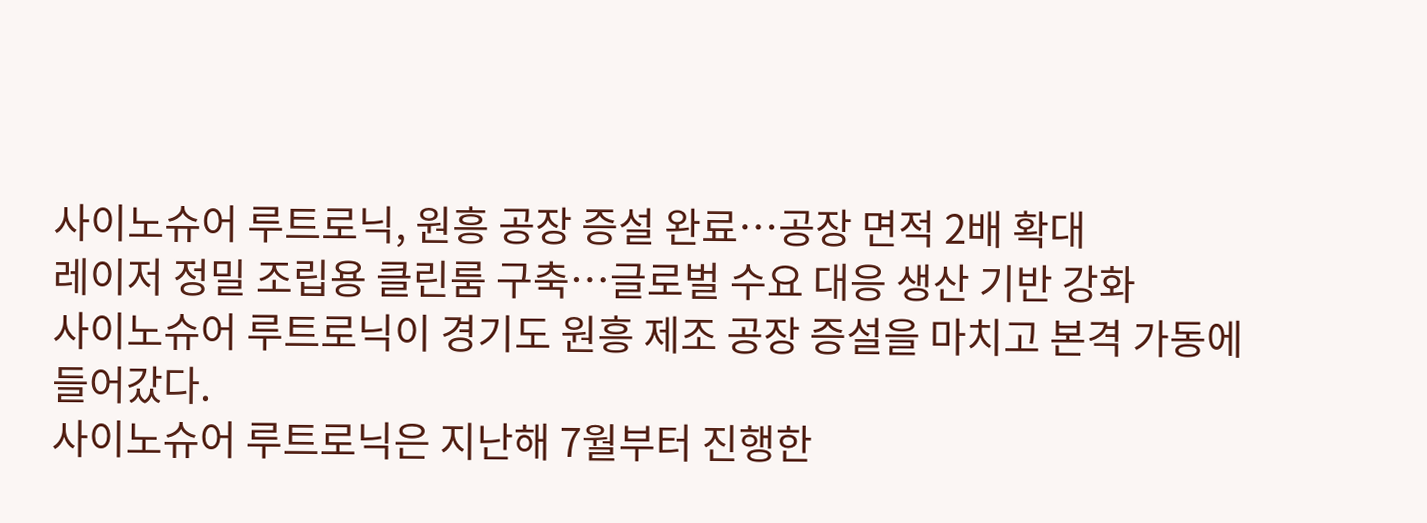사이노슈어 루트로닉, 원흥 공장 증설 완료…공장 면적 2배 확대
레이저 정밀 조립용 클린룸 구축…글로벌 수요 대응 생산 기반 강화
사이노슈어 루트로닉이 경기도 원흥 제조 공장 증설을 마치고 본격 가동에 들어갔다.
사이노슈어 루트로닉은 지난해 7월부터 진행한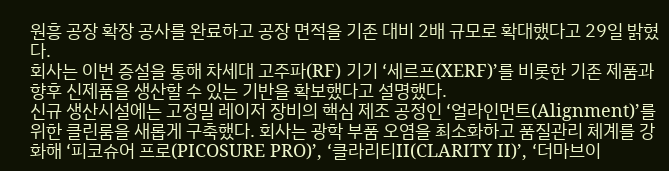원흥 공장 확장 공사를 완료하고 공장 면적을 기존 대비 2배 규모로 확대했다고 29일 밝혔다.
회사는 이번 증설을 통해 차세대 고주파(RF) 기기 ‘세르프(XERF)’를 비롯한 기존 제품과 향후 신제품을 생산할 수 있는 기반을 확보했다고 설명했다.
신규 생산시설에는 고정밀 레이저 장비의 핵심 제조 공정인 ‘얼라인먼트(Alignment)’를 위한 클린룸을 새롭게 구축했다. 회사는 광학 부품 오염을 최소화하고 품질관리 체계를 강화해 ‘피코슈어 프로(PICOSURE PRO)’, ‘클라리티II(CLARITY II)’, ‘더마브이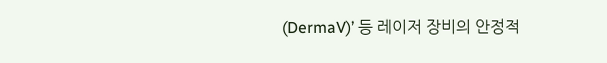(DermaV)’ 등 레이저 장비의 안정적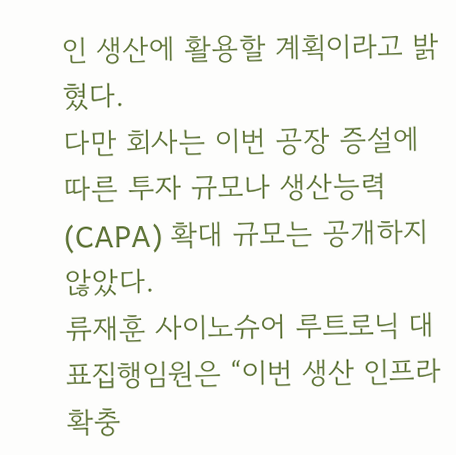인 생산에 활용할 계획이라고 밝혔다.
다만 회사는 이번 공장 증설에 따른 투자 규모나 생산능력(CAPA) 확대 규모는 공개하지 않았다.
류재훈 사이노슈어 루트로닉 대표집행임원은 “이번 생산 인프라 확충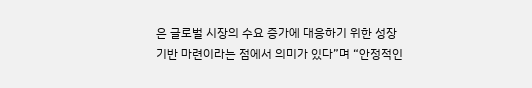은 글로벌 시장의 수요 증가에 대응하기 위한 성장 기반 마련이라는 점에서 의미가 있다”며 “안정적인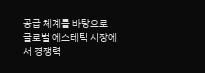공급 체계를 바탕으로 글로벌 에스테틱 시장에서 경쟁력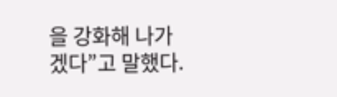을 강화해 나가겠다”고 말했다.